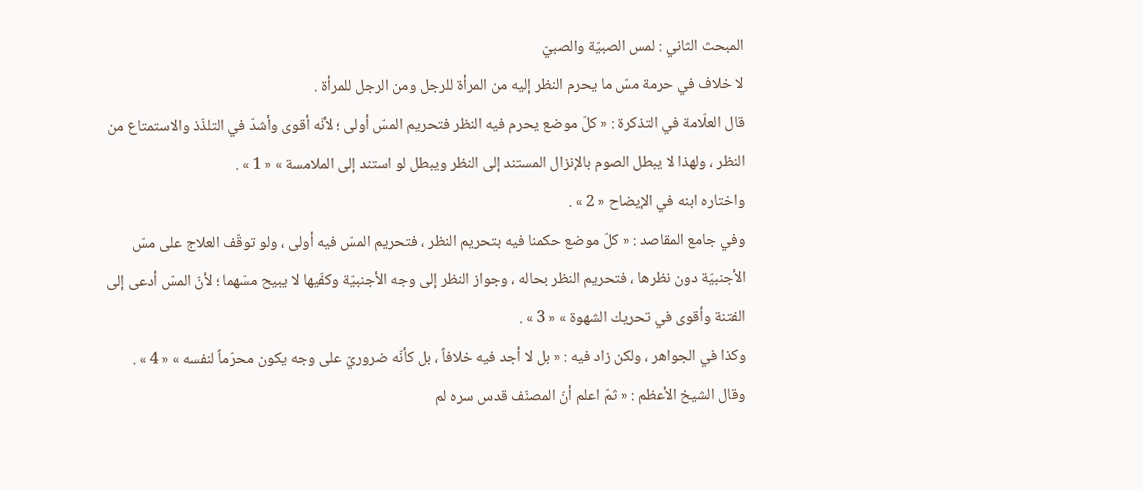المبحث الثاني : لمس الصبيّة والصبيّ
لا خلاف في حرمة مسّ ما يحرم النظر إليه من المرأة للرجل ومن الرجل للمرأة .
قال العلّامة في التذكرة : « كلّ موضع يحرم فيه النظر فتحريم المسّ أولى ؛ لأنّه أقوى وأشدّ في التلذّذ والاستمتاع من النظر ، ولهذا لا يبطل الصوم بالإنزال المستند إلى النظر ويبطل لو استند إلى الملامسة » « 1 » .
واختاره ابنه في الإيضاح « 2 » .
وفي جامع المقاصد : « كلّ موضع حكمنا فيه بتحريم النظر ، فتحريم المسّ فيه أولى ، ولو توقّف العلاج على مسّ الأجنبيّة دون نظرها ، فتحريم النظر بحاله ، وجواز النظر إلى وجه الأجنبيّة وكفّيها لا يبيح مسّهما ؛ لأنّ المسّ أدعى إلى الفتنة وأقوى في تحريك الشهوة » « 3 » .
وكذا في الجواهر ، ولكن زاد فيه : « بل لا أجد فيه خلافاً ، بل كأنّه ضروريّ على وجه يكون محرّماً لنفسه » « 4 » .
وقال الشيخ الأعظم : « ثمّ اعلم أنّ المصنّف قدس سره لم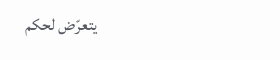يتعرّض لحكم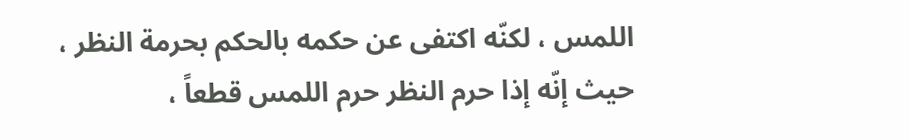اللمس ، لكنّه اكتفى عن حكمه بالحكم بحرمة النظر ، حيث إنّه إذا حرم النظر حرم اللمس قطعاً ،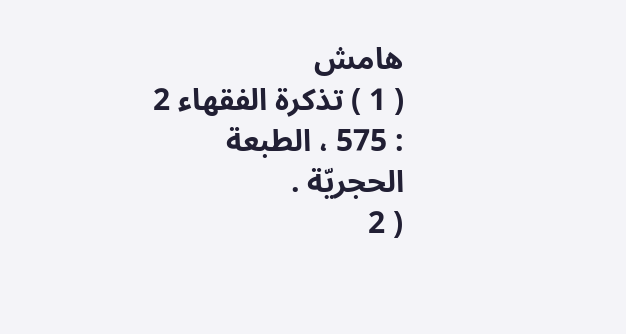هامش
( 1 ) تذكرة الفقهاء 2 : 575 ، الطبعة الحجريّة .
( 2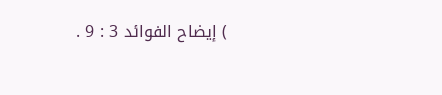) إيضاح الفوائد 3 : 9 .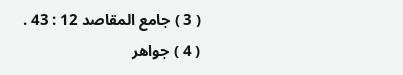( 3 ) جامع المقاصد 12 : 43 .
( 4 ) جواهر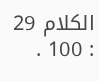الكلام 29 : 100 .